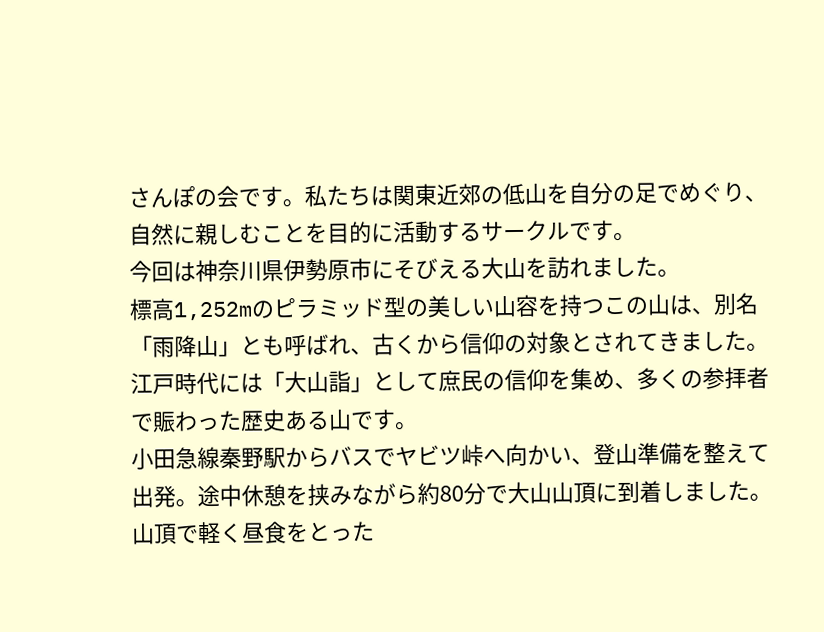さんぽの会です。私たちは関東近郊の低山を自分の足でめぐり、自然に親しむことを目的に活動するサークルです。
今回は神奈川県伊勢原市にそびえる大山を訪れました。
標高1,252mのピラミッド型の美しい山容を持つこの山は、別名「雨降山」とも呼ばれ、古くから信仰の対象とされてきました。江戸時代には「大山詣」として庶民の信仰を集め、多くの参拝者で賑わった歴史ある山です。
小田急線秦野駅からバスでヤビツ峠へ向かい、登山準備を整えて出発。途中休憩を挟みながら約80分で大山山頂に到着しました。
山頂で軽く昼食をとった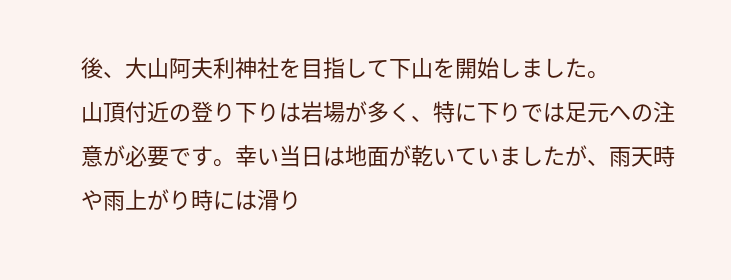後、大山阿夫利神社を目指して下山を開始しました。
山頂付近の登り下りは岩場が多く、特に下りでは足元への注意が必要です。幸い当日は地面が乾いていましたが、雨天時や雨上がり時には滑り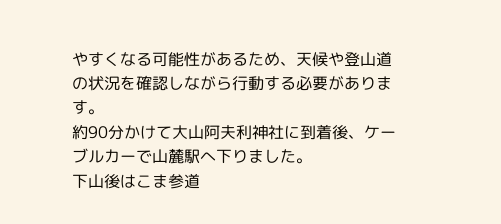やすくなる可能性があるため、天候や登山道の状況を確認しながら行動する必要があります。
約90分かけて大山阿夫利神社に到着後、ケーブルカーで山麓駅へ下りました。
下山後はこま参道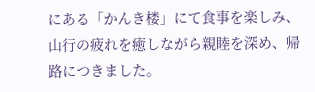にある「かんき楼」にて食事を楽しみ、山行の疲れを癒しながら親睦を深め、帰路につきました。